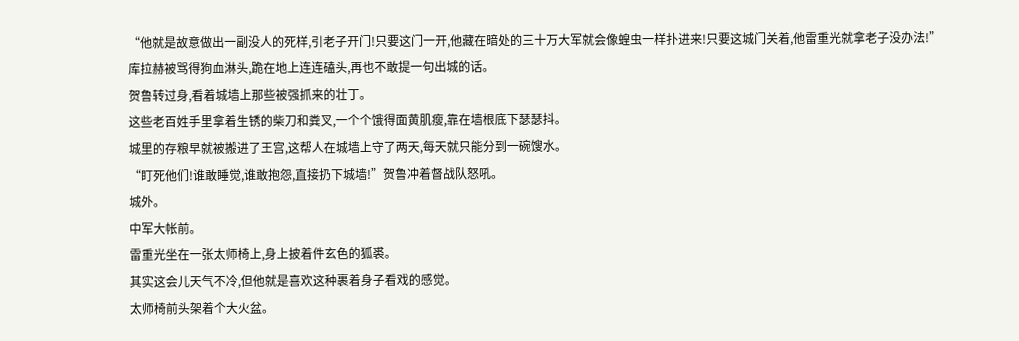“他就是故意做出一副没人的死样,引老子开门!只要这门一开,他藏在暗处的三十万大军就会像蝗虫一样扑进来!只要这城门关着,他雷重光就拿老子没办法!”
库拉赫被骂得狗血淋头,跪在地上连连磕头,再也不敢提一句出城的话。
贺鲁转过身,看着城墙上那些被强抓来的壮丁。
这些老百姓手里拿着生锈的柴刀和粪叉,一个个饿得面黄肌瘦,靠在墙根底下瑟瑟抖。
城里的存粮早就被搬进了王宫,这帮人在城墙上守了两天,每天就只能分到一碗馊水。
“盯死他们!谁敢睡觉,谁敢抱怨,直接扔下城墙!”贺鲁冲着督战队怒吼。
城外。
中军大帐前。
雷重光坐在一张太师椅上,身上披着件玄色的狐裘。
其实这会儿天气不冷,但他就是喜欢这种裹着身子看戏的感觉。
太师椅前头架着个大火盆。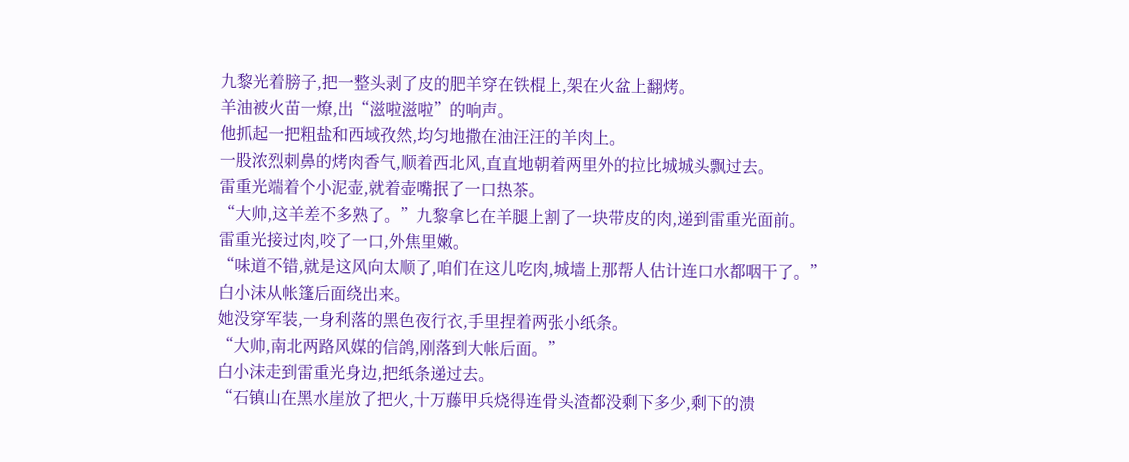九黎光着膀子,把一整头剥了皮的肥羊穿在铁棍上,架在火盆上翻烤。
羊油被火苗一燎,出“滋啦滋啦”的响声。
他抓起一把粗盐和西域孜然,均匀地撒在油汪汪的羊肉上。
一股浓烈刺鼻的烤肉香气,顺着西北风,直直地朝着两里外的拉比城城头飘过去。
雷重光端着个小泥壶,就着壶嘴抿了一口热茶。
“大帅,这羊差不多熟了。”九黎拿匕在羊腿上割了一块带皮的肉,递到雷重光面前。
雷重光接过肉,咬了一口,外焦里嫩。
“味道不错,就是这风向太顺了,咱们在这儿吃肉,城墙上那帮人估计连口水都咽干了。”
白小沫从帐篷后面绕出来。
她没穿军装,一身利落的黑色夜行衣,手里捏着两张小纸条。
“大帅,南北两路风媒的信鸽,刚落到大帐后面。”
白小沫走到雷重光身边,把纸条递过去。
“石镇山在黑水崖放了把火,十万藤甲兵烧得连骨头渣都没剩下多少,剩下的溃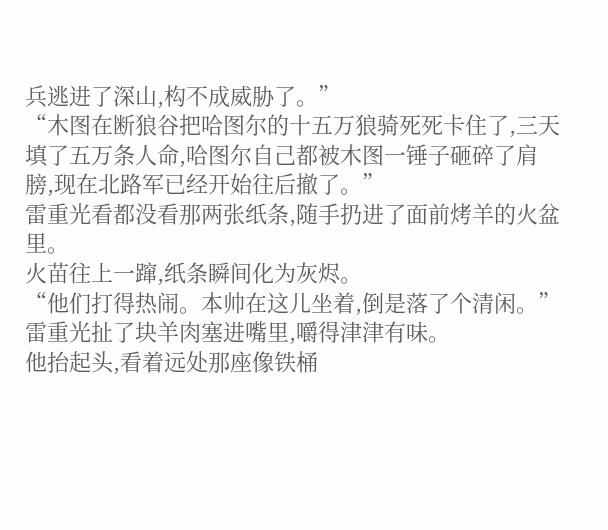兵逃进了深山,构不成威胁了。”
“木图在断狼谷把哈图尔的十五万狼骑死死卡住了,三天填了五万条人命,哈图尔自己都被木图一锤子砸碎了肩膀,现在北路军已经开始往后撤了。”
雷重光看都没看那两张纸条,随手扔进了面前烤羊的火盆里。
火苗往上一蹿,纸条瞬间化为灰烬。
“他们打得热闹。本帅在这儿坐着,倒是落了个清闲。”
雷重光扯了块羊肉塞进嘴里,嚼得津津有味。
他抬起头,看着远处那座像铁桶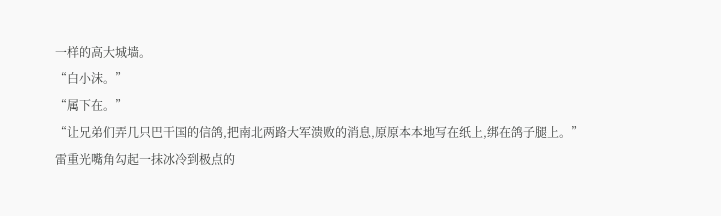一样的高大城墙。
“白小沫。”
“属下在。”
“让兄弟们弄几只巴干国的信鸽,把南北两路大军溃败的消息,原原本本地写在纸上,绑在鸽子腿上。”
雷重光嘴角勾起一抹冰冷到极点的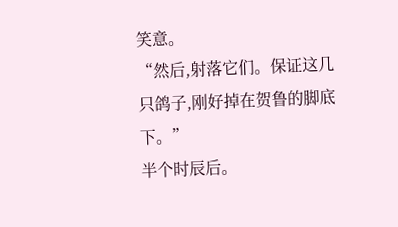笑意。
“然后,射落它们。保证这几只鸽子,刚好掉在贺鲁的脚底下。”
半个时辰后。